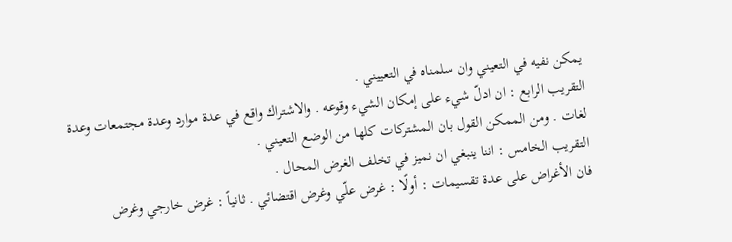يمكن نفيه في التعيني وان سلمناه في التعييني .
التقريب الرابع : ان ادلّ شيء على إمكان الشيء وقوعه . والاشتراك واقع في عدة موارد وعدة مجتمعات وعدة لغات . ومن الممكن القول بان المشتركات كلها من الوضع التعيني .
التقريب الخامس : اننا ينبغي ان نميز في تخلف الغرض المحال .
فان الأغراض على عدة تقسيمات : أولًا : غرض علّي وغرض اقتضائي . ثانياً : غرض خارجي وغرض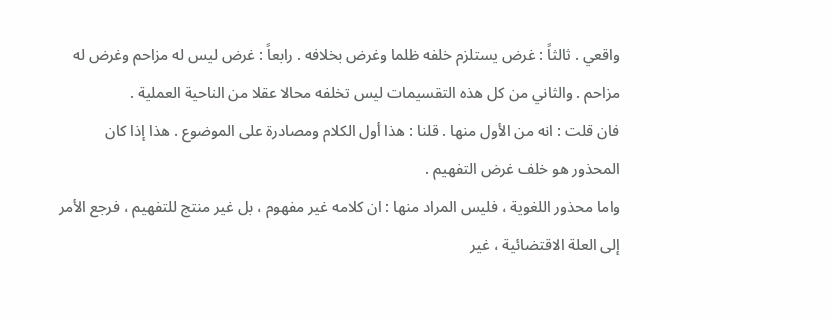واقعي . ثالثاً : غرض يستلزم خلفه ظلما وغرض بخلافه . رابعاً : غرض ليس له مزاحم وغرض له مزاحم . والثاني من كل هذه التقسيمات ليس تخلفه محالا عقلا من الناحية العملية .
فان قلت : انه من الأول منها . قلنا : هذا أول الكلام ومصادرة على الموضوع . هذا إذا كان المحذور هو خلف غرض التفهيم .
واما محذور اللغوية ، فليس المراد منها : ان كلامه غير مفهوم ، بل غير منتج للتفهيم ، فرجع الأمر إلى العلة الاقتضائية ، غير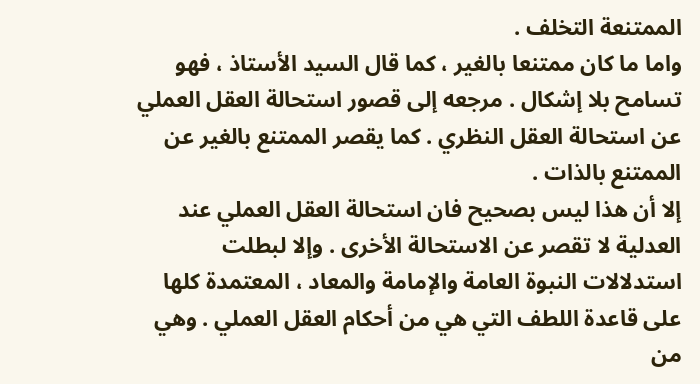الممتنعة التخلف .
واما ما كان ممتنعا بالغير ، كما قال السيد الأستاذ ، فهو تسامح بلا إشكال . مرجعه إلى قصور استحالة العقل العملي عن استحالة العقل النظري . كما يقصر الممتنع بالغير عن الممتنع بالذات .
إلا أن هذا ليس بصحيح فان استحالة العقل العملي عند العدلية لا تقصر عن الاستحالة الأخرى . وإلا لبطلت استدلالات النبوة العامة والإمامة والمعاد ، المعتمدة كلها على قاعدة اللطف التي هي من أحكام العقل العملي . وهي من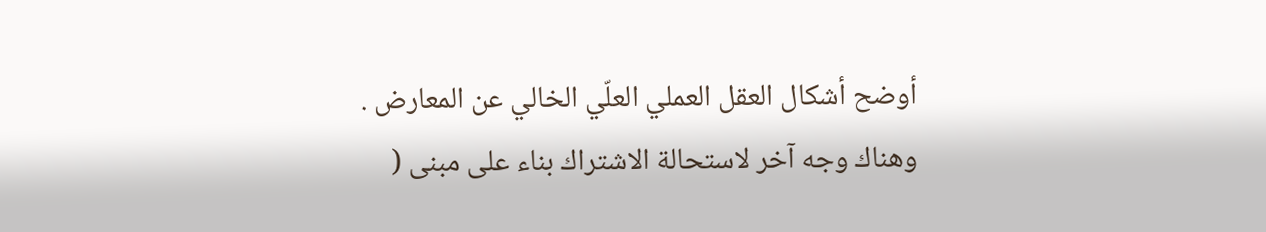أوضح أشكال العقل العملي العلّي الخالي عن المعارض .
وهناك وجه آخر لاستحالة الاشتراك بناء على مبنى (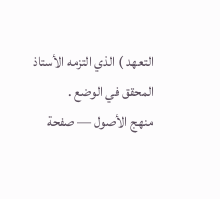التعهد ) الذي التزمه الأستاذ المحقق في الوضع .
منهج الأصول — صفحة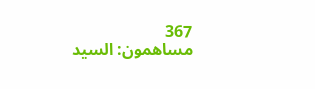367
مساهمون: السيد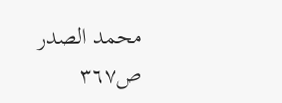محمد الصدر
ص٣٦٧